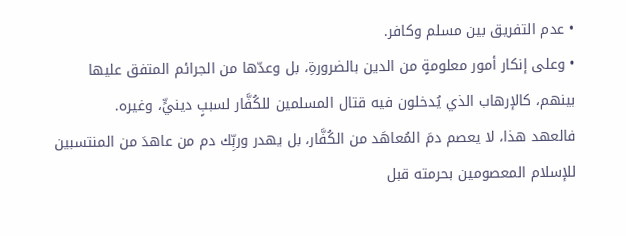• عدم التفريق بين مسلم وكافر.
• وعلى إنكار أمور معلومةٍ من الدين بالضرورةِ، بل وعدّها من الجرائم المتفق عليها بينهم، كالإرهاب الذي يُدخلون فيه قتال المسلمين للكُفَّار لسببٍ دينيٍّ، وغيره.
فالعهد هذا، لا يعصم دمَ المُعاهَد من الكُفَّار، بل يهدر وربِّك دم من عاهدَ من المنتسبين للإسلام المعصومين بحرمته قبل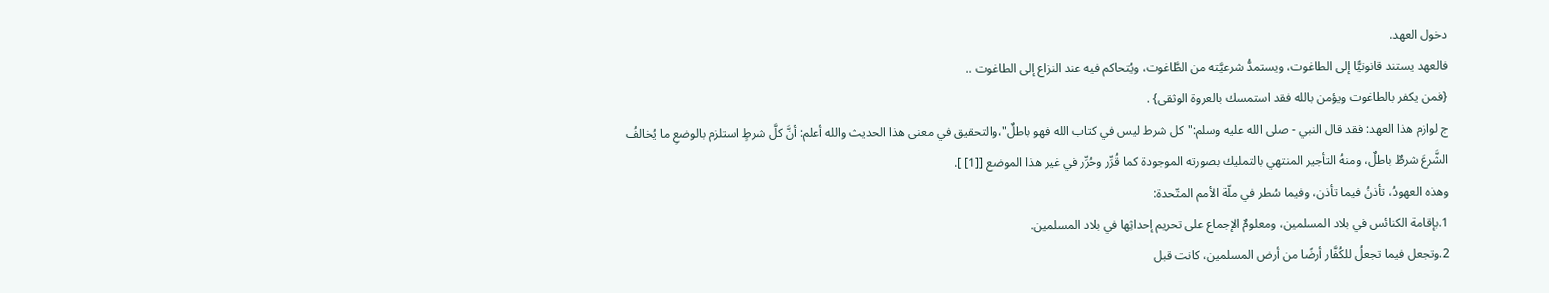دخول العهد.
فالعهد يستند قانونيًّا إلى الطاغوت، ويستمدُّ شرعيَّته من الطَّاغوت، ويُتحاكم فيه عند النزاع إلى الطاغوت ..
{فمن يكفر بالطاغوت ويؤمن بالله فقد استمسك بالعروة الوثقى} .
ج لوازم هذا العهد: فقد قال النبي - صلى الله عليه وسلم:"كل شرط ليس في كتاب الله فهو باطلٌ"،والتحقيق في معنى هذا الحديث والله أعلم: أنَّ كلَّ شرطٍ استلزم بالوضعِ ما يُخالفُ الشَّرعَ شرطٌ باطلٌ، ومنهُ التأجير المنتهي بالتمليك بصورته الموجودة كما قُرِّر وحُرِّر في غير هذا الموضع [[1] ].
وهذه العهودُ، تأذنُ فيما تأذن، وفيما سُطر في ملّة الأمم المتّحدة:
1.بإقامة الكنائس في بلاد المسلمين، ومعلومٌ الإجماع على تحريم إحداثِها في بلاد المسلمين.
2.وتجعل فيما تجعلُ للكُفَّار أرضًا من أرض المسلمين، كانت قبل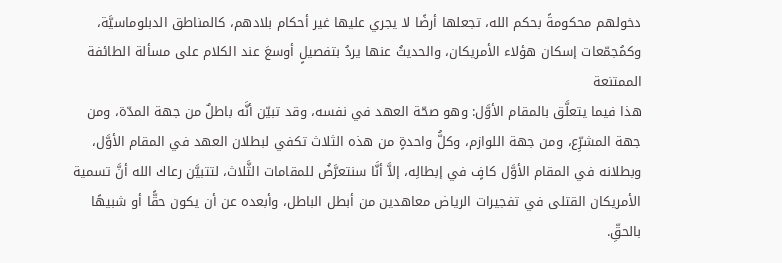دخولهم محكومةً بحكم الله، تجعلها أرضًا لا يجري عليها غير أحكام بلادهم، كالمناطق الدبلوماسيَّة، وكمُجمّعات إسكان هؤلاء الأمريكان، والحديثُ عنها يردُ بتفصيلٍ أوسعَ عند الكلام على مسألة الطائفة الممتنعة
هذا فيما يتعلَّق بالمقام الأوَّل: وهو صحّة العهد في نفسه، وقد تبيّن أنَّه باطلٌ من جهة المدّة، ومن جهة المشرِّع، ومن جهة اللوازم، وكلُّ واحدةٍ من هذه الثلاث تكفي لبطلان العهد في المقام الأوَّل، وبطلانه في المقام الأوَّل كافٍ في إبطالِه، إلاَّ أنَّا سنتعرَّضُ للمقامات الثَّلاث، لتتبيَّن رعاك الله أنَّ تسمية الأمريكان القتلى في تفجيرات الرياض معاهدين من أبطل الباطل، وأبعده عن أن يكون حقًّا أو شبيهًا بالحقِّ.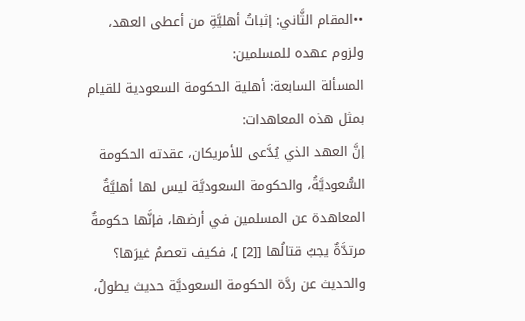••المقام الثَّاني: إثباتُ أهليَّةِ من أعطى العهد، ولزوم عهده للمسلمين:
المسألة السابعة: أهلية الحكومة السعودية للقيام بمثل هذه المعاهدات:
إنَّ العهد الذي يُدَّعى للأمريكان، عقدته الحكومة السُّعوديَّةُ، والحكومة السعوديَّة ليس لها أهليَّةٌ المعاهدة عن المسلمين في أرضها، فإنَّها حكومةٌ مرتدَّةٌ يجبُ قتالُها [[2] ]، فكيف تعصمُ غيرَها؟
والحديث عن ردَّة الحكومة السعوديَّة حديث يطولُ،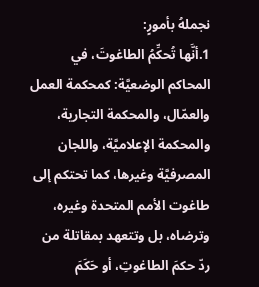نجملهُ بأمورٍ:
1.أنَّها تُحكِّمُ الطاغوتَ، في المحاكم الوضعيَّة: كمحكمة العمل والعمّال، والمحكمة التجارية، والمحكمة الإعلاميَّة، واللجان المصرفيَّة وغيرها، كما تحتكم إلى طاغوت الأمم المتحدة وغيره، وترضاه، بل وتتعهد بمقاتلة من ردّ حكمَ الطاغوتِ، أو حَكَمَ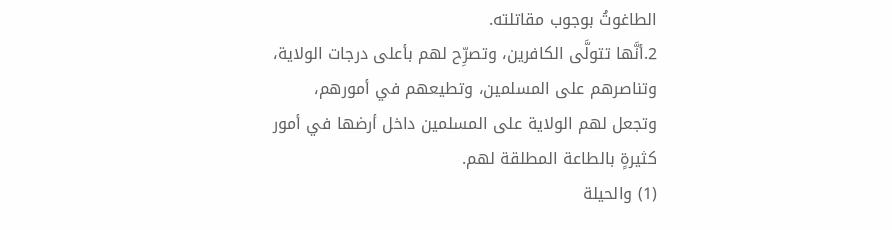الطاغوتُ بوجوب مقاتلته.
2.أنَّها تتولَّى الكافرين، وتصرِّح لهم بأعلى درجات الولاية، وتناصرهم على المسلمين، وتطيعهم في أمورهم، وتجعل لهم الولاية على المسلمين داخل أرضها في أمور كثيرةٍ بالطاعة المطلقة لهم.
(1) والحيلة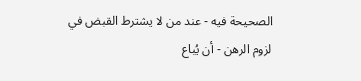الصحيحة فيه - عند من لا يشترط القبض في لزوم الرهن - أن يُباع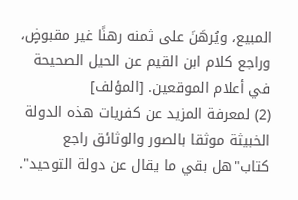المبيع، ويُرهَنَ على ثمنه رهنًا غير مقبوضٍ، وراجع كلام ابن القيم عن الحيل الصحيحة في أعلام الموقعين. [المؤلف]
(2) لمعرفة المزيد عن كفريات هذه الدولة الخبيثة موثقا بالصور والوثائق راجع كتاب"هل بقي ما يقال عن دولة التوحيد".